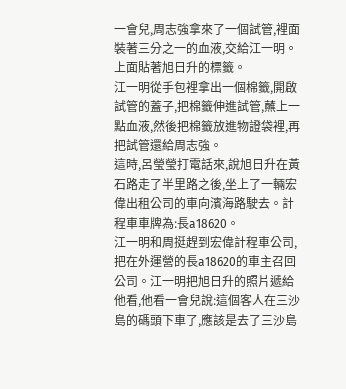一會兒,周志強拿來了一個試管,裡面裝著三分之一的血液,交給江一明。上面貼著旭日升的標籤。
江一明從手包裡拿出一個棉籤,開啟試管的蓋子,把棉籤伸進試管,蘸上一點血液,然後把棉籤放進物證袋裡,再把試管還給周志強。
這時,呂瑩瑩打電話來,說旭日升在黃石路走了半里路之後,坐上了一輛宏偉出租公司的車向濱海路駛去。計程車車牌為:長a18620。
江一明和周挺趕到宏偉計程車公司,把在外運營的長a18620的車主召回公司。江一明把旭日升的照片遞給他看,他看一會兒說:這個客人在三沙島的碼頭下車了,應該是去了三沙島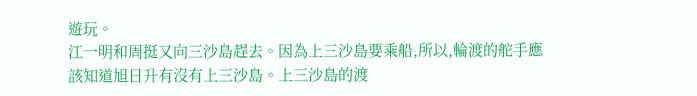遊玩。
江一明和周挺又向三沙島趕去。因為上三沙島要乘船,所以,輪渡的舵手應該知道旭日升有沒有上三沙島。上三沙島的渡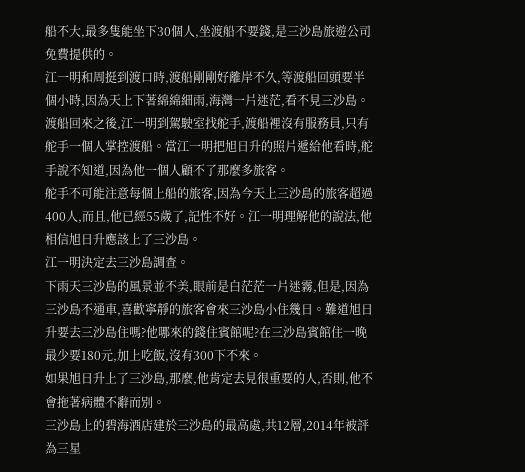船不大,最多隻能坐下30個人,坐渡船不要錢,是三沙島旅遊公司免費提供的。
江一明和周挺到渡口時,渡船剛剛好離岸不久,等渡船回頭要半個小時,因為天上下著綿綿細雨,海灣一片迷茫,看不見三沙島。
渡船回來之後,江一明到駕駛室找舵手,渡船裡沒有服務員,只有舵手一個人掌控渡船。當江一明把旭日升的照片遞給他看時,舵手說不知道,因為他一個人顧不了那麼多旅客。
舵手不可能注意每個上船的旅客,因為今天上三沙島的旅客超過400人,而且,他已經55歲了,記性不好。江一明理解他的說法,他相信旭日升應該上了三沙島。
江一明決定去三沙島調查。
下雨天三沙島的風景並不美,眼前是白茫茫一片迷霧,但是,因為三沙島不通車,喜歡寧靜的旅客會來三沙島小住幾日。難道旭日升要去三沙島住嗎?他哪來的錢住賓館呢?在三沙島賓館住一晚最少要180元,加上吃飯,沒有300下不來。
如果旭日升上了三沙島,那麼,他肯定去見很重要的人,否則,他不會拖著病體不辭而別。
三沙島上的碧海酒店建於三沙島的最高處,共12層,2014年被評為三星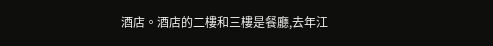酒店。酒店的二樓和三樓是餐廳,去年江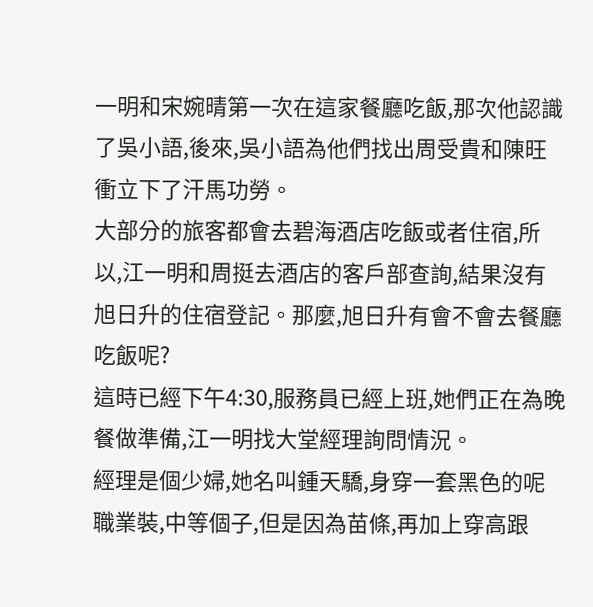一明和宋婉晴第一次在這家餐廳吃飯,那次他認識了吳小語,後來,吳小語為他們找出周受貴和陳旺衝立下了汗馬功勞。
大部分的旅客都會去碧海酒店吃飯或者住宿,所以,江一明和周挺去酒店的客戶部查詢,結果沒有旭日升的住宿登記。那麼,旭日升有會不會去餐廳吃飯呢?
這時已經下午4:30,服務員已經上班,她們正在為晚餐做準備,江一明找大堂經理詢問情況。
經理是個少婦,她名叫鍾天驕,身穿一套黑色的呢職業裝,中等個子,但是因為苗條,再加上穿高跟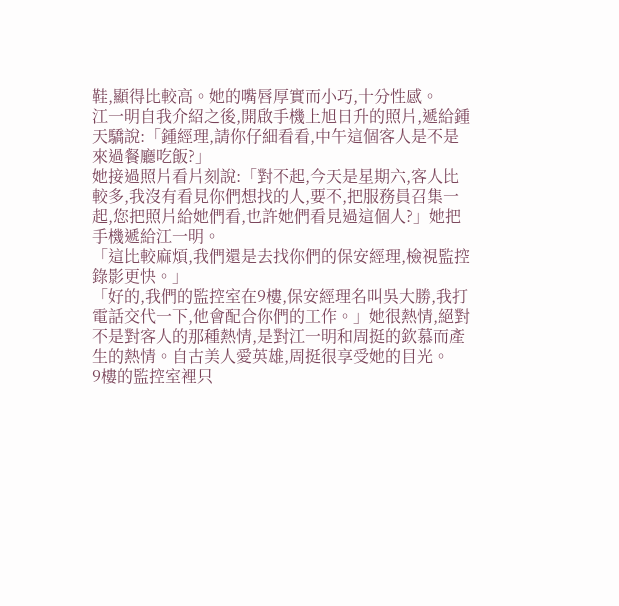鞋,顯得比較高。她的嘴唇厚實而小巧,十分性感。
江一明自我介紹之後,開啟手機上旭日升的照片,遞給鍾天驕說:「鍾經理,請你仔細看看,中午這個客人是不是來過餐廳吃飯?」
她接過照片看片刻說:「對不起,今天是星期六,客人比較多,我沒有看見你們想找的人,要不,把服務員召集一起,您把照片給她們看,也許她們看見過這個人?」她把手機遞給江一明。
「這比較麻煩,我們還是去找你們的保安經理,檢視監控錄影更快。」
「好的,我們的監控室在9樓,保安經理名叫吳大勝,我打電話交代一下,他會配合你們的工作。」她很熱情,絕對不是對客人的那種熱情,是對江一明和周挺的欽慕而產生的熱情。自古美人愛英雄,周挺很享受她的目光。
9樓的監控室裡只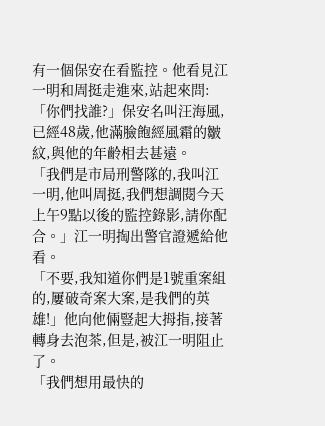有一個保安在看監控。他看見江一明和周挺走進來,站起來問:「你們找誰?」保安名叫汪海風,已經48歲,他滿臉飽經風霜的皺紋,與他的年齡相去甚遠。
「我們是市局刑警隊的,我叫江一明,他叫周挺,我們想調閱今天上午9點以後的監控錄影,請你配合。」江一明掏出警官證遞給他看。
「不要,我知道你們是1號重案組的,屢破奇案大案,是我們的英雄!」他向他倆豎起大拇指,接著轉身去泡茶,但是,被江一明阻止了。
「我們想用最快的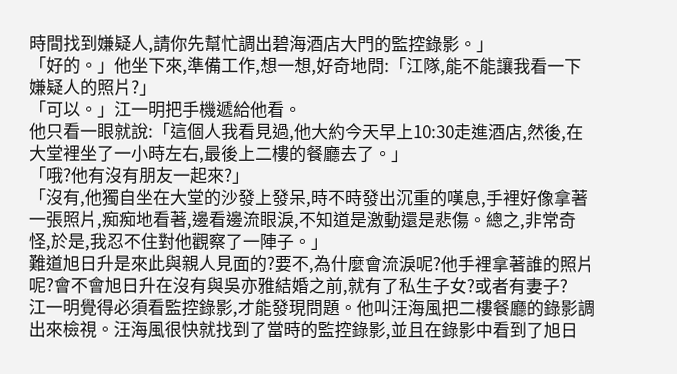時間找到嫌疑人,請你先幫忙調出碧海酒店大門的監控錄影。」
「好的。」他坐下來,準備工作,想一想,好奇地問:「江隊,能不能讓我看一下嫌疑人的照片?」
「可以。」江一明把手機遞給他看。
他只看一眼就說:「這個人我看見過,他大約今天早上10:30走進酒店,然後,在大堂裡坐了一小時左右,最後上二樓的餐廳去了。」
「哦?他有沒有朋友一起來?」
「沒有,他獨自坐在大堂的沙發上發呆,時不時發出沉重的嘆息,手裡好像拿著一張照片,痴痴地看著,邊看邊流眼淚,不知道是激動還是悲傷。總之,非常奇怪,於是,我忍不住對他觀察了一陣子。」
難道旭日升是來此與親人見面的?要不,為什麼會流淚呢?他手裡拿著誰的照片呢?會不會旭日升在沒有與吳亦雅結婚之前,就有了私生子女?或者有妻子?
江一明覺得必須看監控錄影,才能發現問題。他叫汪海風把二樓餐廳的錄影調出來檢視。汪海風很快就找到了當時的監控錄影,並且在錄影中看到了旭日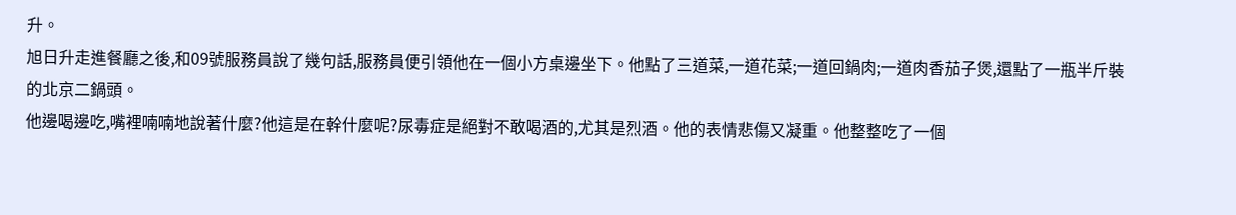升。
旭日升走進餐廳之後,和09號服務員說了幾句話,服務員便引領他在一個小方桌邊坐下。他點了三道菜,一道花菜;一道回鍋肉;一道肉香茄子煲,還點了一瓶半斤裝的北京二鍋頭。
他邊喝邊吃,嘴裡喃喃地說著什麼?他這是在幹什麼呢?尿毒症是絕對不敢喝酒的,尤其是烈酒。他的表情悲傷又凝重。他整整吃了一個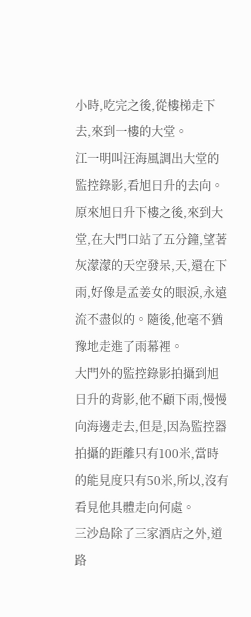小時,吃完之後,從樓梯走下去,來到一樓的大堂。
江一明叫汪海風調出大堂的監控錄影,看旭日升的去向。
原來旭日升下樓之後,來到大堂,在大門口站了五分鐘,望著灰濛濛的天空發呆,天,還在下雨,好像是孟姜女的眼淚,永遠流不盡似的。隨後,他毫不猶豫地走進了雨幕裡。
大門外的監控錄影拍攝到旭日升的背影,他不顧下雨,慢慢向海邊走去,但是,因為監控器拍攝的距離只有100米,當時的能見度只有50米,所以,沒有看見他具體走向何處。
三沙島除了三家酒店之外,道路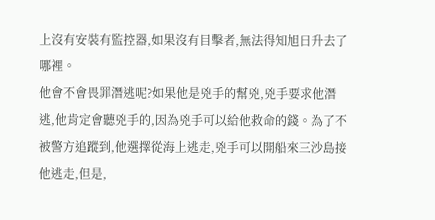上沒有安裝有監控器,如果沒有目擊者,無法得知旭日升去了哪裡。
他會不會畏罪潛逃呢?如果他是兇手的幫兇,兇手要求他潛逃,他肯定會聽兇手的,因為兇手可以給他救命的錢。為了不被警方追蹤到,他選擇從海上逃走,兇手可以開船來三沙島接他逃走,但是,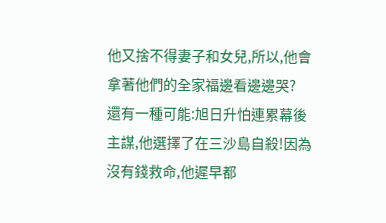他又捨不得妻子和女兒,所以,他會拿著他們的全家福邊看邊邊哭?
還有一種可能:旭日升怕連累幕後主謀,他選擇了在三沙島自殺!因為沒有錢救命,他遲早都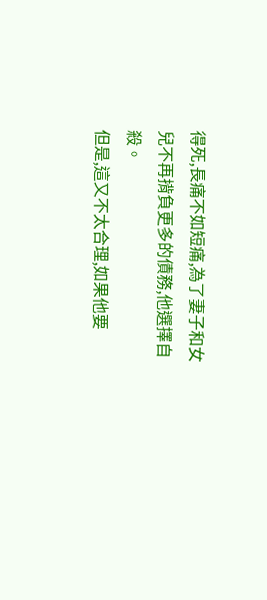得死,長痛不如短痛,為了妻子和女兒不再揹負更多的債務,他選擇自殺。
但是,這又不太合理,如果他要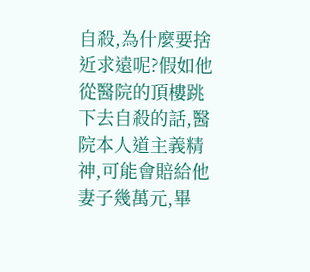自殺,為什麼要捨近求遠呢?假如他從醫院的頂樓跳下去自殺的話,醫院本人道主義精神,可能會賠給他妻子幾萬元,畢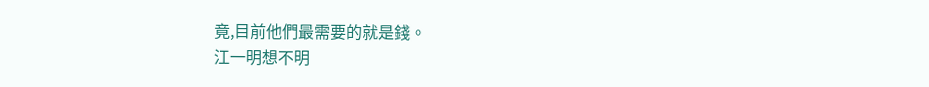竟,目前他們最需要的就是錢。
江一明想不明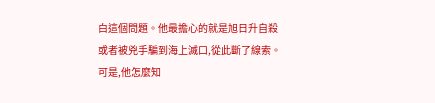白這個問題。他最擔心的就是旭日升自殺或者被兇手騙到海上滅口,從此斷了線索。可是,他怎麼知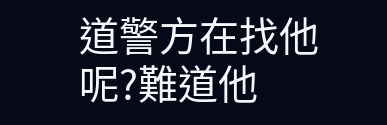道警方在找他呢?難道他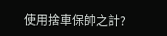使用捨車保帥之計?